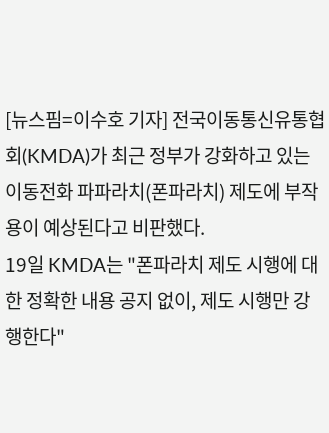[뉴스핌=이수호 기자] 전국이동통신유통협회(KMDA)가 최근 정부가 강화하고 있는 이동전화 파파라치(폰파라치) 제도에 부작용이 예상된다고 비판했다.
19일 KMDA는 "폰파라치 제도 시행에 대한 정확한 내용 공지 없이, 제도 시행만 강행한다"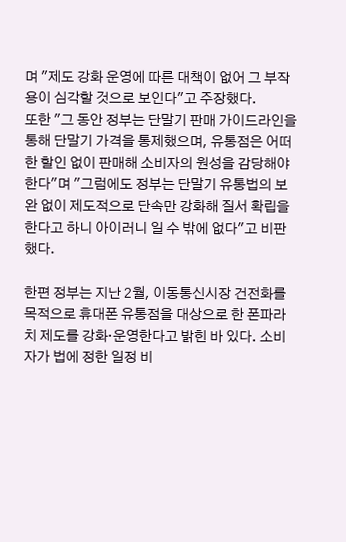며 "제도 강화 운영에 따른 대책이 없어 그 부작용이 심각할 것으로 보인다"고 주장했다.
또한 "그 동안 정부는 단말기 판매 가이드라인을 통해 단말기 가격을 통제했으며, 유통점은 어떠한 할인 없이 판매해 소비자의 원성을 감당해야 한다"며 "그럼에도 정부는 단말기 유통법의 보완 없이 제도적으로 단속만 강화해 질서 확립을 한다고 하니 아이러니 일 수 밖에 없다"고 비판했다.

한편 정부는 지난 2월, 이동통신시장 건전화를 목적으로 휴대폰 유통점을 대상으로 한 폰파라치 제도를 강화·운영한다고 밝힌 바 있다. 소비자가 법에 정한 일정 비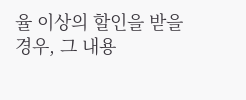율 이상의 할인을 받을 경우, 그 내용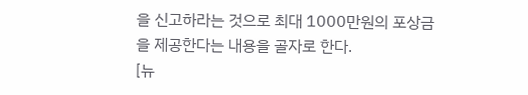을 신고하라는 것으로 최대 1000만원의 포상금을 제공한다는 내용을 골자로 한다.
[뉴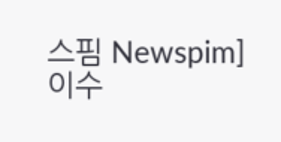스핌 Newspim] 이수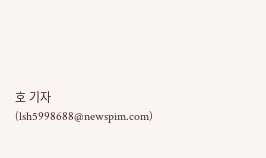호 기자 (lsh5998688@newspim.com)